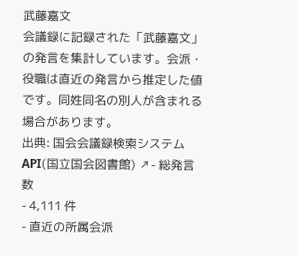武藤嘉文
会議録に記録された「武藤嘉文」の発言を集計しています。会派・役職は直近の発言から推定した値です。同姓同名の別人が含まれる場合があります。
出典: 国会会議録検索システム API(国立国会図書館) ↗- 総発言数
- 4,111 件
- 直近の所属会派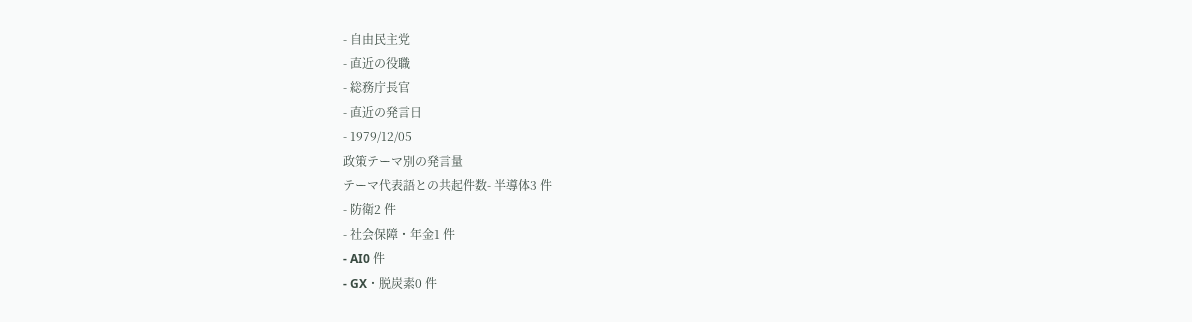- 自由民主党
- 直近の役職
- 総務庁長官
- 直近の発言日
- 1979/12/05
政策テーマ別の発言量
テーマ代表語との共起件数- 半導体3 件
- 防衛2 件
- 社会保障・年金1 件
- AI0 件
- GX・脱炭素0 件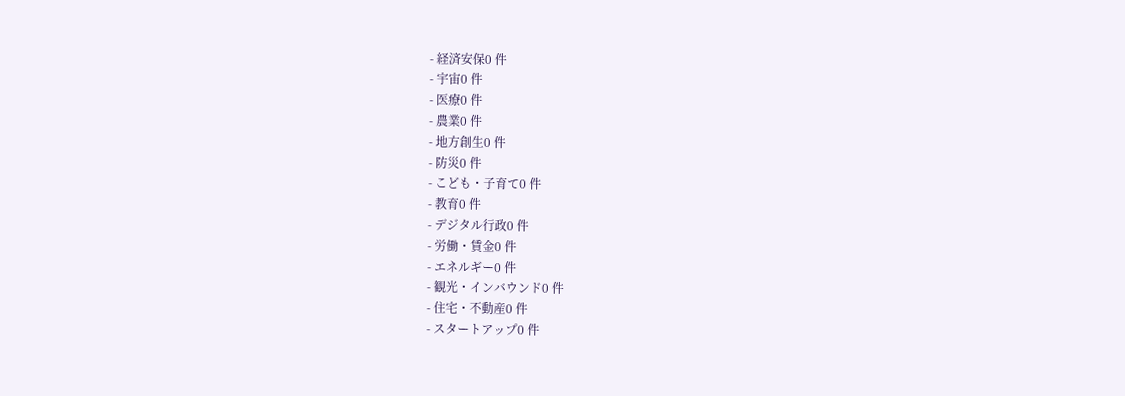- 経済安保0 件
- 宇宙0 件
- 医療0 件
- 農業0 件
- 地方創生0 件
- 防災0 件
- こども・子育て0 件
- 教育0 件
- デジタル行政0 件
- 労働・賃金0 件
- エネルギー0 件
- 観光・インバウンド0 件
- 住宅・不動産0 件
- スタートアップ0 件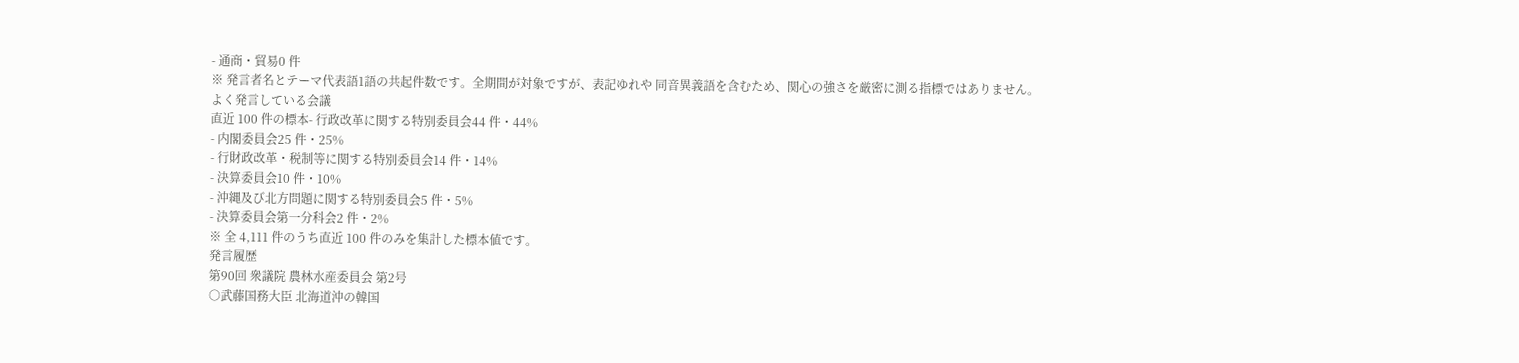- 通商・貿易0 件
※ 発言者名とテーマ代表語1語の共起件数です。全期間が対象ですが、表記ゆれや 同音異義語を含むため、関心の強さを厳密に測る指標ではありません。
よく発言している会議
直近 100 件の標本- 行政改革に関する特別委員会44 件・44%
- 内閣委員会25 件・25%
- 行財政改革・税制等に関する特別委員会14 件・14%
- 決算委員会10 件・10%
- 沖縄及び北方問題に関する特別委員会5 件・5%
- 決算委員会第一分科会2 件・2%
※ 全 4,111 件のうち直近 100 件のみを集計した標本値です。
発言履歴
第90回 衆議院 農林水産委員会 第2号
○武藤国務大臣 北海道沖の韓国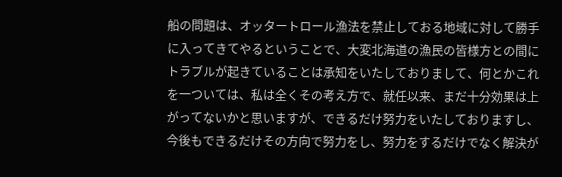船の問題は、オッタートロール漁法を禁止しておる地域に対して勝手に入ってきてやるということで、大変北海道の漁民の皆様方との間にトラブルが起きていることは承知をいたしておりまして、何とかこれを一ついては、私は全くその考え方で、就任以来、まだ十分効果は上がってないかと思いますが、できるだけ努力をいたしておりますし、今後もできるだけその方向で努力をし、努力をするだけでなく解決が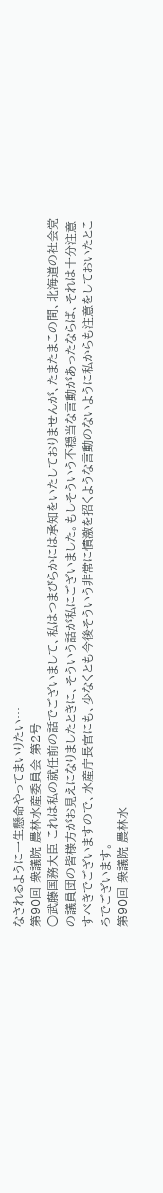なされるように一生懸命やってまいりたい…
第90回 衆議院 農林水産委員会 第2号
○武藤国務大臣 これは私の就任前の話でございまして、私はつまびらかには承知をいたしておりませんが、たまたまこの間、北海道の社会党の議員団の皆様方がお見えになりましたときに、そういう話が私にございました。もしそういう不穏当な言動があったならば、それは十分注意すべきでございますので、水産庁長官にも、少なくとも今後そういう非常に憤激を招くような言動のないように私からも注意をしておいたところでございます。
第90回 衆議院 農林水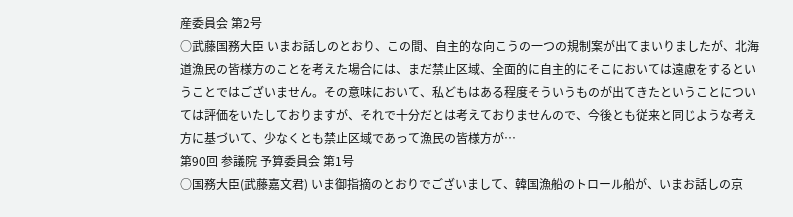産委員会 第2号
○武藤国務大臣 いまお話しのとおり、この間、自主的な向こうの一つの規制案が出てまいりましたが、北海道漁民の皆様方のことを考えた場合には、まだ禁止区域、全面的に自主的にそこにおいては遠慮をするということではございません。その意味において、私どもはある程度そういうものが出てきたということについては評価をいたしておりますが、それで十分だとは考えておりませんので、今後とも従来と同じような考え方に基づいて、少なくとも禁止区域であって漁民の皆様方が…
第90回 参議院 予算委員会 第1号
○国務大臣(武藤嘉文君) いま御指摘のとおりでございまして、韓国漁船のトロール船が、いまお話しの京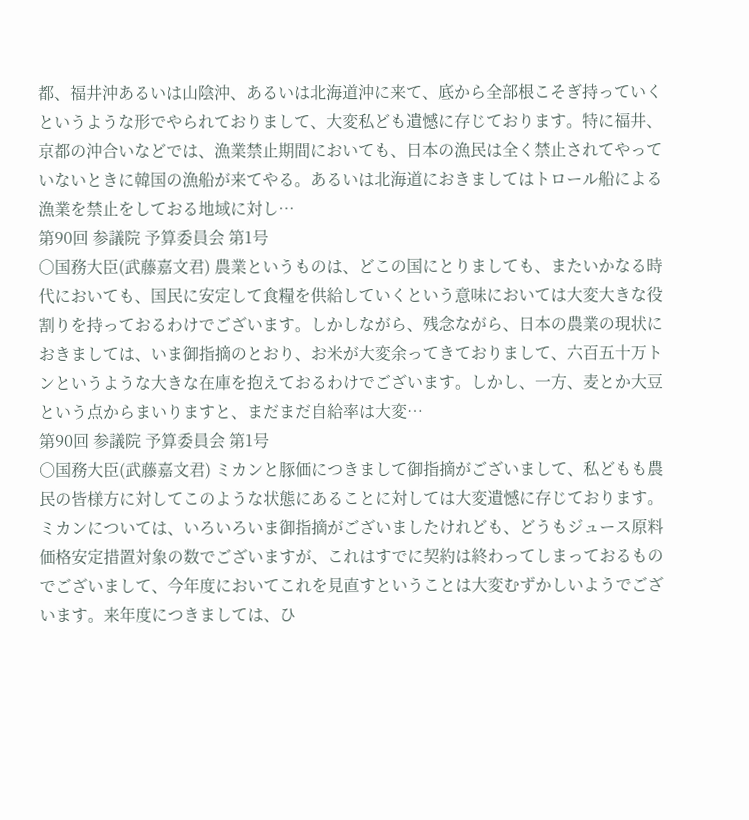都、福井沖あるいは山陰沖、あるいは北海道沖に来て、底から全部根こそぎ持っていくというような形でやられておりまして、大変私ども遺憾に存じております。特に福井、京都の沖合いなどでは、漁業禁止期間においても、日本の漁民は全く禁止されてやっていないときに韓国の漁船が来てやる。あるいは北海道におきましてはトロール船による漁業を禁止をしておる地域に対し…
第90回 参議院 予算委員会 第1号
○国務大臣(武藤嘉文君) 農業というものは、どこの国にとりましても、またいかなる時代においても、国民に安定して食糧を供給していくという意味においては大変大きな役割りを持っておるわけでございます。しかしながら、残念ながら、日本の農業の現状におきましては、いま御指摘のとおり、お米が大変余ってきておりまして、六百五十万トンというような大きな在庫を抱えておるわけでございます。しかし、一方、麦とか大豆という点からまいりますと、まだまだ自給率は大変…
第90回 参議院 予算委員会 第1号
○国務大臣(武藤嘉文君) ミカンと豚価につきまして御指摘がございまして、私どもも農民の皆様方に対してこのような状態にあることに対しては大変遺憾に存じております。 ミカンについては、いろいろいま御指摘がございましたけれども、どうもジュース原料価格安定措置対象の数でございますが、これはすでに契約は終わってしまっておるものでございまして、今年度においてこれを見直すということは大変むずかしいようでございます。来年度につきましては、ひ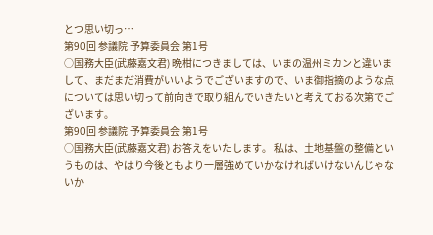とつ思い切っ…
第90回 参議院 予算委員会 第1号
○国務大臣(武藤嘉文君) 晩柑につきましては、いまの温州ミカンと違いまして、まだまだ消費がいいようでございますので、いま御指摘のような点については思い切って前向きで取り組んでいきたいと考えておる次第でございます。
第90回 参議院 予算委員会 第1号
○国務大臣(武藤嘉文君) お答えをいたします。 私は、土地基盤の整備というものは、やはり今後ともより一層強めていかなければいけないんじゃないか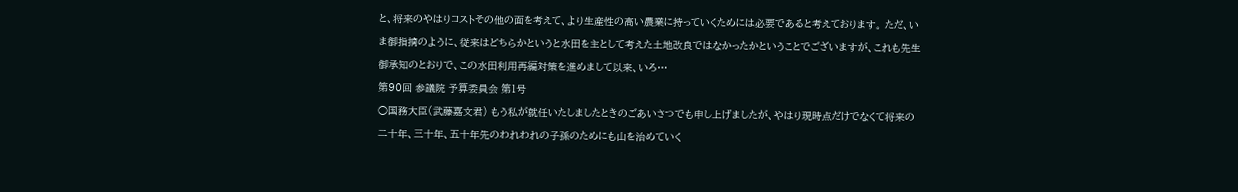と、将来のやはりコストその他の面を考えて、より生産性の高い農業に持っていくためには必要であると考えております。 ただ、いま御指摘のように、従来はどちらかというと水田を主として考えた土地改良ではなかったかということでございますが、これも先生御承知のとおりで、この水田利用再編対策を進めまして以来、いろ…
第90回 参議院 予算委員会 第1号
○国務大臣(武藤嘉文君) もう私が就任いたしましたときのごあいさつでも申し上げましたが、やはり現時点だけでなくて将来の二十年、三十年、五十年先のわれわれの子孫のためにも山を治めていく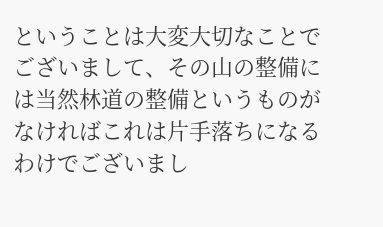ということは大変大切なことでございまして、その山の整備には当然林道の整備というものがなければこれは片手落ちになるわけでございまし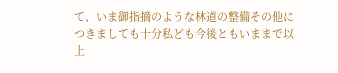て、いま御指摘のような林道の整備その他につきましても十分私ども今後ともいままで以上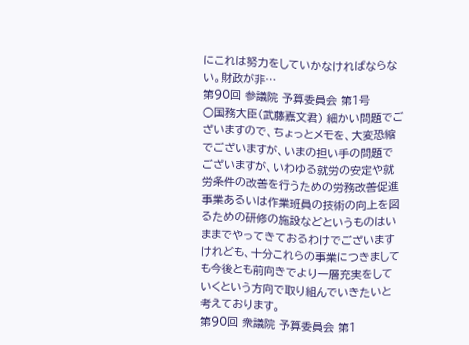にこれは努力をしていかなければならない。財政が非…
第90回 参議院 予算委員会 第1号
○国務大臣(武藤嘉文君) 細かい問題でございますので、ちょっとメモを、大変恐縮でございますが、いまの担い手の問題でございますが、いわゆる就労の安定や就労条件の改善を行うための労務改善促進事業あるいは作業班員の技術の向上を図るための研修の施設などというものはいままでやってきておるわけでございますけれども、十分これらの事業につきましても今後とも前向きでより一層充実をしていくという方向で取り組んでいきたいと考えております。
第90回 衆議院 予算委員会 第1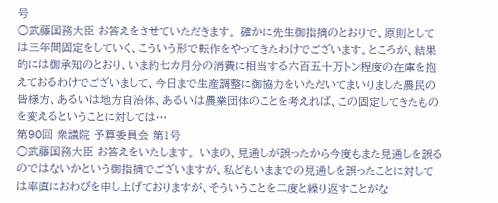号
○武藤国務大臣 お答えをさせていただきます。 確かに先生御指摘のとおりで、原則としては三年間固定をしていく、こういう形で転作をやってきたわけでございます。ところが、結果的には御承知のとおり、いま約七カ月分の消費に相当する六百五十万トン程度の在庫を抱えておるわけでございまして、今日まで生産調整に御協力をいただいてまいりました農民の皆様方、あるいは地方自治体、あるいは農業団体のことを考えれば、この固定してきたものを変えるということに対しては…
第90回 衆議院 予算委員会 第1号
○武藤国務大臣 お答えをいたします。 いまの、見通しが誤ったから今度もまた見通しを誤るのではないかという御指摘でございますが、私どもいままでの見通しを誤ったことに対しては率直におわびを申し上げておりますが、そういうことを二度と繰り返すことがな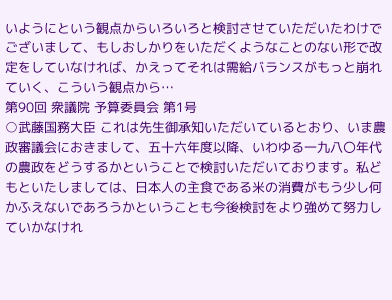いようにという観点からいろいろと検討させていただいたわけでございまして、もしおしかりをいただくようなことのない形で改定をしていなければ、かえってそれは需給バランスがもっと崩れていく、こういう観点から…
第90回 衆議院 予算委員会 第1号
○武藤国務大臣 これは先生御承知いただいているとおり、いま農政審議会におきまして、五十六年度以降、いわゆる一九八〇年代の農政をどうするかということで検討いただいております。私どもといたしましては、日本人の主食である米の消費がもう少し何かふえないであろうかということも今後検討をより強めて努力していかなけれ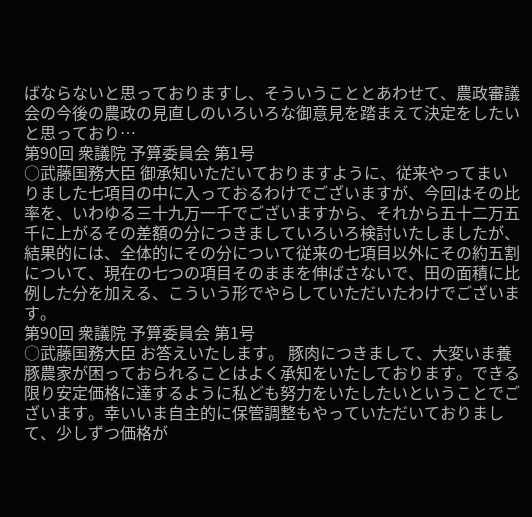ばならないと思っておりますし、そういうこととあわせて、農政審議会の今後の農政の見直しのいろいろな御意見を踏まえて決定をしたいと思っており…
第90回 衆議院 予算委員会 第1号
○武藤国務大臣 御承知いただいておりますように、従来やってまいりました七項目の中に入っておるわけでございますが、今回はその比率を、いわゆる三十九万一千でございますから、それから五十二万五千に上がるその差額の分につきましていろいろ検討いたしましたが、結果的には、全体的にその分について従来の七項目以外にその約五割について、現在の七つの項目そのままを伸ばさないで、田の面積に比例した分を加える、こういう形でやらしていただいたわけでございます。
第90回 衆議院 予算委員会 第1号
○武藤国務大臣 お答えいたします。 豚肉につきまして、大変いま養豚農家が困っておられることはよく承知をいたしております。できる限り安定価格に達するように私ども努力をいたしたいということでございます。幸いいま自主的に保管調整もやっていただいておりまして、少しずつ価格が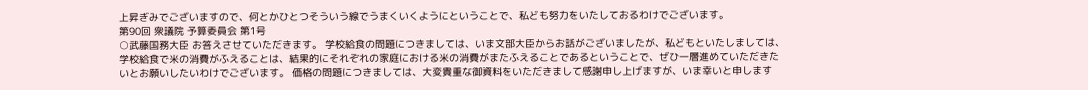上昇ぎみでございますので、何とかひとつそういう線でうまくいくようにということで、私ども努力をいたしておるわけでございます。
第90回 衆議院 予算委員会 第1号
○武藤国務大臣 お答えさせていただきます。 学校給食の問題につきましては、いま文部大臣からお話がございましたが、私どもといたしましては、学校給食で米の消費がふえることは、結果的にそれぞれの家庭における米の消費がまたふえることであるということで、ぜひ一層進めていただきたいとお願いしたいわけでございます。 価格の問題につきましては、大変貴重な御資料をいただきまして感謝申し上げますが、いま幸いと申します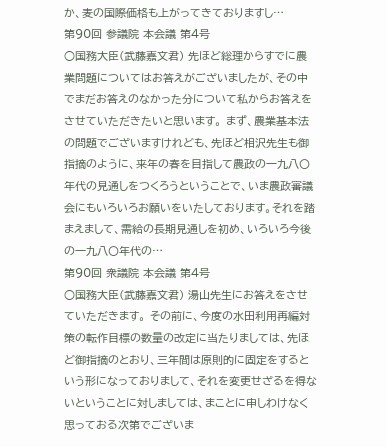か、麦の国際価格も上がってきておりますし…
第90回 参議院 本会議 第4号
○国務大臣(武藤嘉文君) 先ほど総理からすでに農業問題についてはお答えがございましたが、その中でまだお答えのなかった分について私からお答えをさせていただきたいと思います。 まず、農業基本法の問題でございますけれども、先ほど相沢先生も御指摘のように、来年の春を目指して農政の一九八〇年代の見通しをつくろうということで、いま農政審議会にもいろいろお願いをいたしております。それを踏まえまして、需給の長期見通しを初め、いろいろ今後の一九八〇年代の…
第90回 衆議院 本会議 第4号
○国務大臣(武藤嘉文君) 湯山先生にお答えをさせていただきます。 その前に、今度の水田利用再編対策の転作目標の数量の改定に当たりましては、先ほど御指摘のとおり、三年間は原則的に固定をするという形になっておりまして、それを変更せざるを得ないということに対しましては、まことに申しわけなく思っておる次第でございま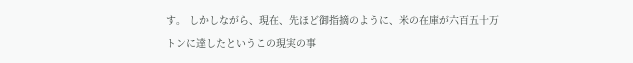す。 しかしながら、現在、先ほど御指摘のように、米の在庫が六百五十万トンに達したというこの現実の事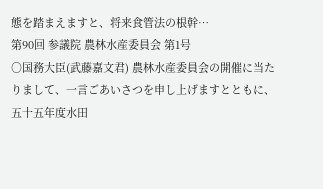態を踏まえますと、将来食管法の根幹…
第90回 参議院 農林水産委員会 第1号
○国務大臣(武藤嘉文君) 農林水産委員会の開催に当たりまして、一言ごあいさつを申し上げますとともに、五十五年度水田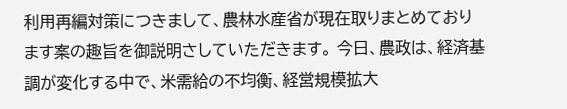利用再編対策につきまして、農林水産省が現在取りまとめております案の趣旨を御説明さしていただきます。 今日、農政は、経済基調が変化する中で、米需給の不均衡、経営規模拡大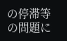の停滞等の問題に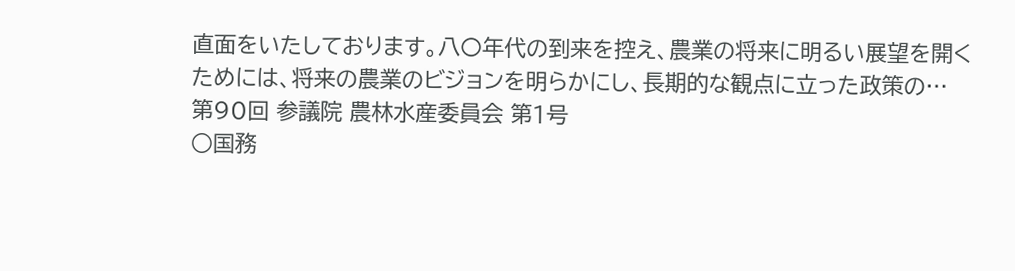直面をいたしております。八〇年代の到来を控え、農業の将来に明るい展望を開くためには、将来の農業のビジョンを明らかにし、長期的な観点に立った政策の…
第90回 参議院 農林水産委員会 第1号
○国務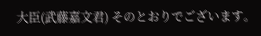大臣(武藤嘉文君) そのとおりでございます。